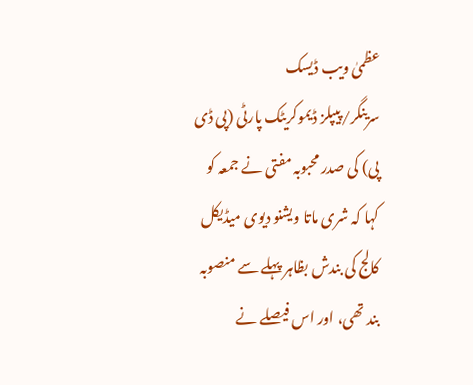عظمیٰ ویب ڈیسک
سرینگر/پیپلز ڈیموکریٹک پارٹی (پی ڈی پی) کی صدر محبوبہ مفتی نے جمعہ کو کہا کہ شری ماتا ویشنو دیوی میڈیکل کالج کی بندش بظاہر پہلے سے منصوبہ بند تھی، اور اس فیصلے نے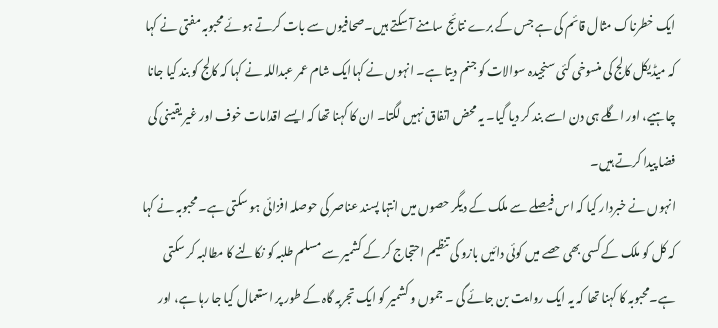ایک خطرناک مثال قائم کی ہے جس کے برے نتائج سامنے آ سکتے ہیں۔صحافیوں سے بات کرتے ہوئے محبوبہ مفتی نے کہا کہ میڈیکل کالج کی منسوخی کئی سنجیدہ سوالات کو جنم دیتا ہے۔ انہوں نے کہاایک شام عمر عبداللہ نے کہا کہ کالج کو بند کیا جانا چاہیے، اور اگلے ہی دن اسے بند کر دیا گیا۔ یہ محض اتفاق نہیں لگتا۔ ان کا کہنا تھا کہ ایسے اقدامات خوف اور غیر یقینی کی فضا پیدا کرتے ہیں۔
انہوں نے خبردار کیا کہ اس فیصلے سے ملک کے دیگر حصوں میں انتہا پسند عناصر کی حوصلہ افزائی ہو سکتی ہے۔ محبوبہ نے کہا کہ کل کو ملک کے کسی بھی حصے میں کوئی دائیں بازو کی تنظیم احتجاج کر کے کشمیر سے مسلم طلبہ کو نکالنے کا مطالبہ کر سکتی ہے۔محبوبہ کا کہنا تھا کہ یہ ایک روایت بن جائے گی ۔ جموں و کشمیر کو ایک تجربہ گاہ کے طور پر استعمال کیا جا رہا ہے، اور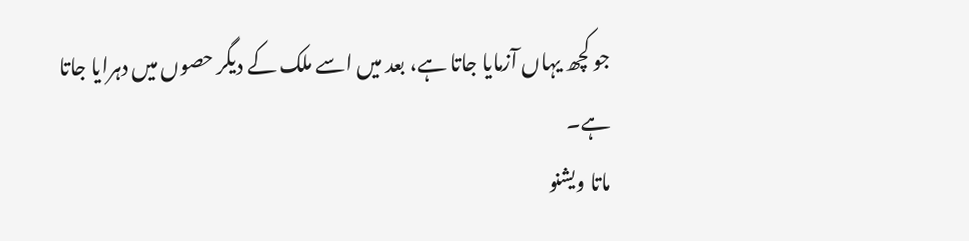جو کچھ یہاں آزمایا جاتا ہے، بعد میں اسے ملک کے دیگر حصوں میں دہرایا جاتا ہے۔
ماتا ویشنو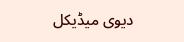دیوی میڈیکل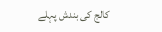کالج کی بندش پہلے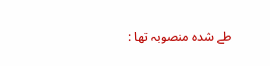طے شدہ منصوبہ تھا :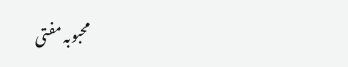محبوبہ مفتی